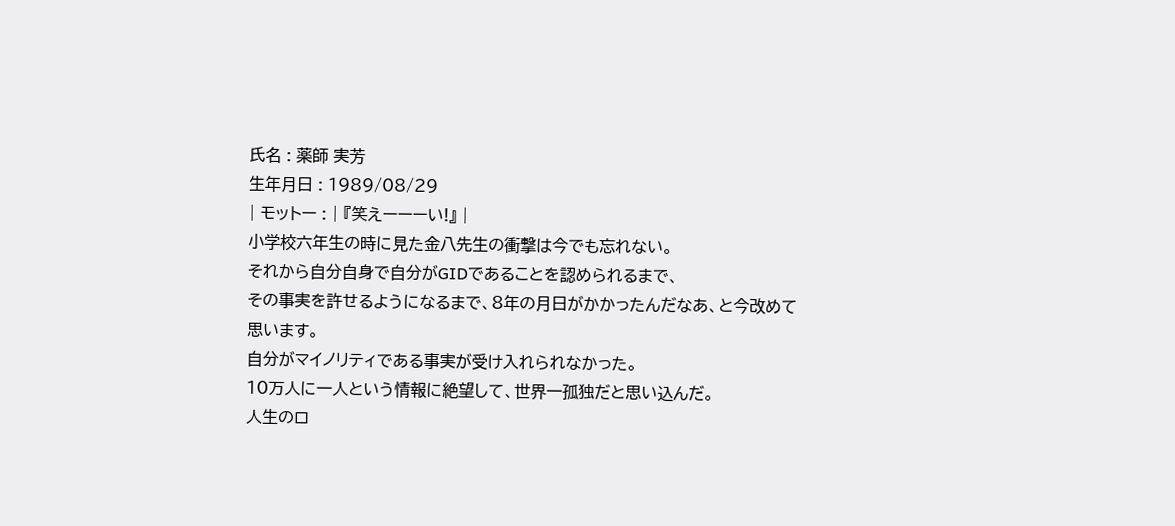氏名 : 薬師 実芳
生年月日 : 1989/08/29
| モットー : | 『笑えーーーい!』 |
小学校六年生の時に見た金八先生の衝撃は今でも忘れない。
それから自分自身で自分がGIDであることを認められるまで、
その事実を許せるようになるまで、8年の月日がかかったんだなあ、と今改めて思います。
自分がマイノリティである事実が受け入れられなかった。
10万人に一人という情報に絶望して、世界一孤独だと思い込んだ。
人生のロ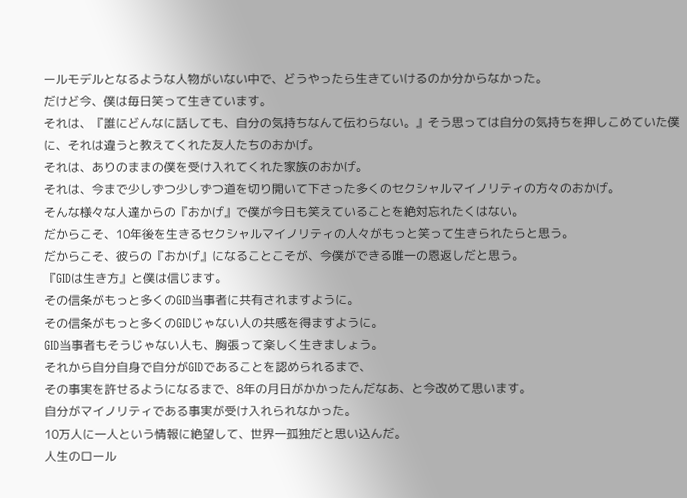ールモデルとなるような人物がいない中で、どうやったら生きていけるのか分からなかった。
だけど今、僕は毎日笑って生きています。
それは、『誰にどんなに話しても、自分の気持ちなんて伝わらない。』そう思っては自分の気持ちを押しこめていた僕に、それは違うと教えてくれた友人たちのおかげ。
それは、ありのままの僕を受け入れてくれた家族のおかげ。
それは、今まで少しずつ少しずつ道を切り開いて下さった多くのセクシャルマイノリティの方々のおかげ。
そんな様々な人達からの『おかげ』で僕が今日も笑えていることを絶対忘れたくはない。
だからこそ、10年後を生きるセクシャルマイノリティの人々がもっと笑って生きられたらと思う。
だからこそ、彼らの『おかげ』になることこそが、今僕ができる唯一の恩返しだと思う。
『GIDは生き方』と僕は信じます。
その信条がもっと多くのGID当事者に共有されますように。
その信条がもっと多くのGIDじゃない人の共感を得ますように。
GID当事者もそうじゃない人も、胸張って楽しく生きましょう。
それから自分自身で自分がGIDであることを認められるまで、
その事実を許せるようになるまで、8年の月日がかかったんだなあ、と今改めて思います。
自分がマイノリティである事実が受け入れられなかった。
10万人に一人という情報に絶望して、世界一孤独だと思い込んだ。
人生のロール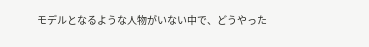モデルとなるような人物がいない中で、どうやった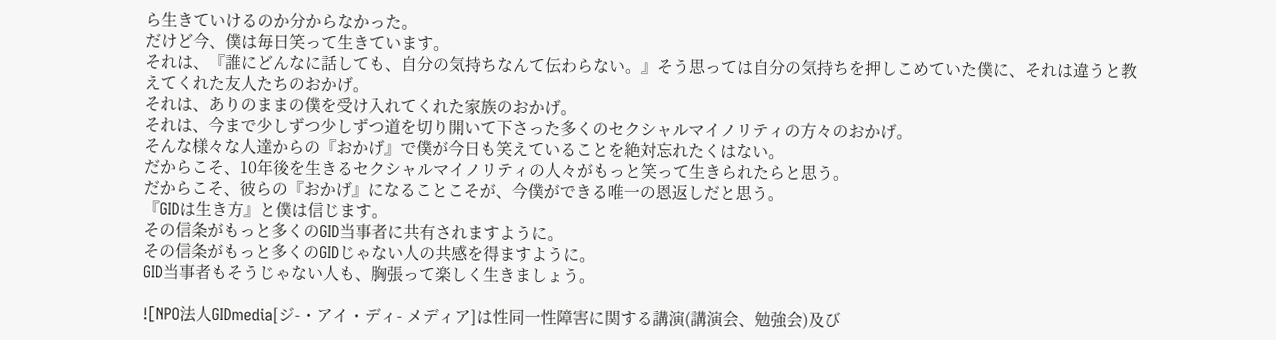ら生きていけるのか分からなかった。
だけど今、僕は毎日笑って生きています。
それは、『誰にどんなに話しても、自分の気持ちなんて伝わらない。』そう思っては自分の気持ちを押しこめていた僕に、それは違うと教えてくれた友人たちのおかげ。
それは、ありのままの僕を受け入れてくれた家族のおかげ。
それは、今まで少しずつ少しずつ道を切り開いて下さった多くのセクシャルマイノリティの方々のおかげ。
そんな様々な人達からの『おかげ』で僕が今日も笑えていることを絶対忘れたくはない。
だからこそ、10年後を生きるセクシャルマイノリティの人々がもっと笑って生きられたらと思う。
だからこそ、彼らの『おかげ』になることこそが、今僕ができる唯一の恩返しだと思う。
『GIDは生き方』と僕は信じます。
その信条がもっと多くのGID当事者に共有されますように。
その信条がもっと多くのGIDじゃない人の共感を得ますように。
GID当事者もそうじゃない人も、胸張って楽しく生きましょう。

![NPO法人GIDmedia[ジ-・アイ・ディ- メディア]は性同一性障害に関する講演(講演会、勉強会)及び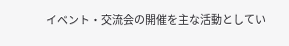イベント・交流会の開催を主な活動としてい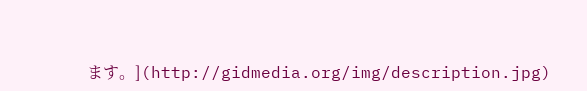ます。](http://gidmedia.org/img/description.jpg)